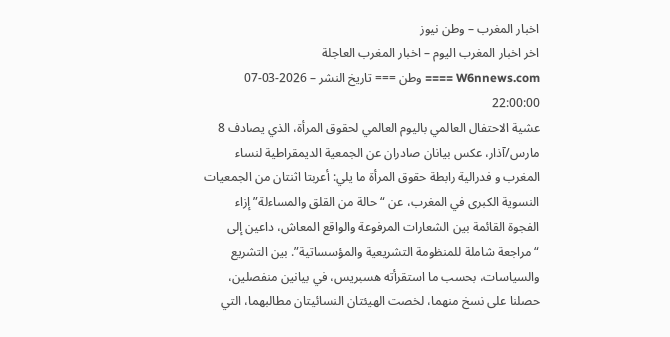اخبار المغرب – وطن نيوز
اخر اخبار المغرب اليوم – اخبار المغرب العاجلة
W6nnews.com ==== وطن === تاريخ النشر – 2026-03-07 22:00:00
عشية الاحتفال العالمي باليوم العالمي لحقوق المرأة، الذي يصادف 8 مارس/آذار، عكس بيانان صادران عن الجمعية الديمقراطية لنساء المغرب و فدرالية رابطة حقوق المرأة ما يلي: أعربتا اثنتان من الجمعيات النسوية الكبرى في المغرب، عن “حالة من القلق والمساءلة” إزاء الفجوة القائمة بين الشعارات المرفوعة والواقع المعاش، داعين إلى “مراجعة شاملة للمنظومة التشريعية والمؤسساتية”. بين التشريع والسياسات، بحسب ما استقرأته هسبريس، في بيانين منفصلين، حصلنا على نسخ منهما، لخصت الهيئتان النسائيتان مطالبهما، التي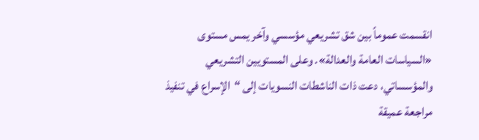انقسمت عموماً بين شق تشريعي مؤسسي وآخر يمس مستوى «السياسات العامة والعدالة». وعلى المستويين التشريعي والمؤسساتي، دعت ذات الناشطات النسويات إلى “الإسراع في تنفيذ مراجعة عميقة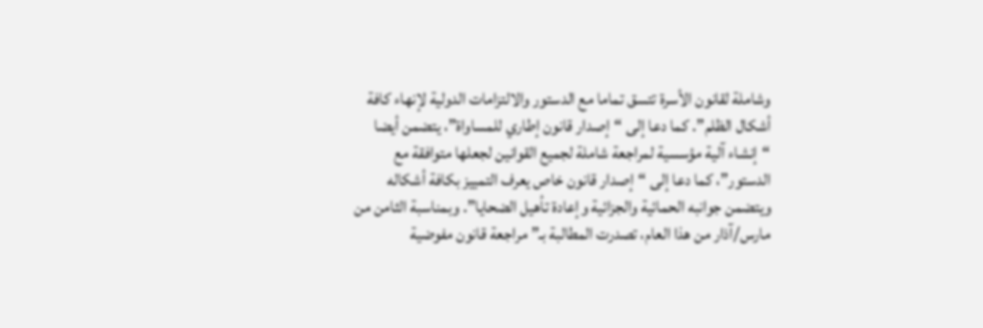وشاملة لقانون الأسرة تتسق تماما مع الدستور والالتزامات الدولية لإنهاء كافة أشكال الظلم”. كما دعا إلى “إصدار قانون إطاري للمساواة”، يتضمن أيضا “إنشاء آلية مؤسسية لمراجعة شاملة لجميع القوانين لجعلها متوافقة مع الدستور”، كما دعا إلى “إصدار قانون خاص يعرف التمييز بكافة أشكاله ويتضمن جوانبه الحمائية والجزائية وإعادة تأهيل الضحايا”. وبمناسبة الثامن من مارس/آذار من هذا العام، تصدرت المطالبة بـ”مراجعة قانون مفوضية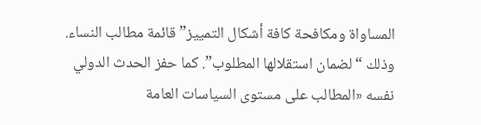المساواة ومكافحة كافة أشكال التمييز” قائمة مطالب النساء. وذلك “لضمان استقلالها المطلوب”. كما حفز الحدث الدولي نفسه «المطالب على مستوى السياسات العامة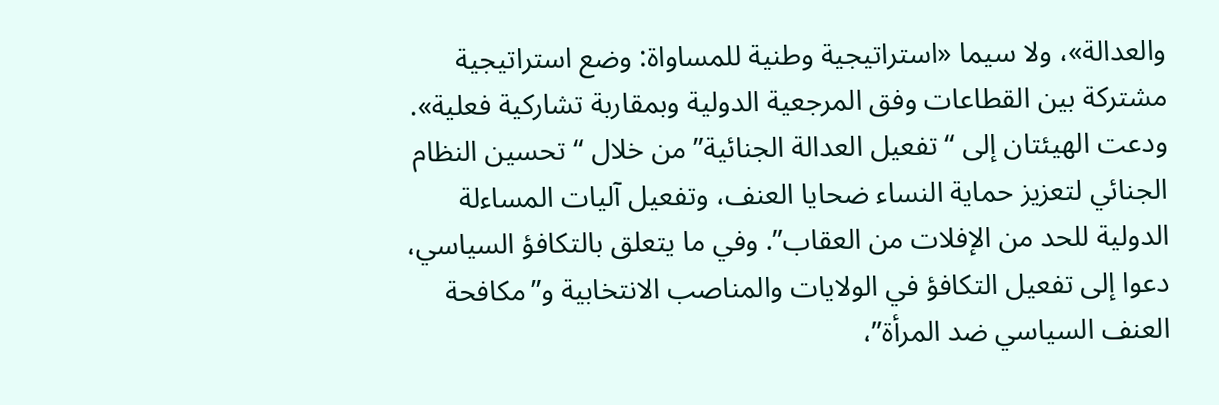والعدالة»، ولا سيما «استراتيجية وطنية للمساواة: وضع استراتيجية مشتركة بين القطاعات وفق المرجعية الدولية وبمقاربة تشاركية فعلية». ودعت الهيئتان إلى “تفعيل العدالة الجنائية” من خلال “تحسين النظام الجنائي لتعزيز حماية النساء ضحايا العنف، وتفعيل آليات المساءلة الدولية للحد من الإفلات من العقاب”. وفي ما يتعلق بالتكافؤ السياسي، دعوا إلى تفعيل التكافؤ في الولايات والمناصب الانتخابية و”مكافحة العنف السياسي ضد المرأة”،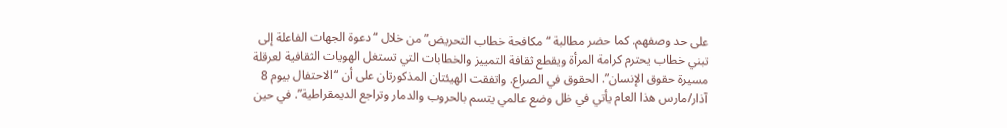على حد وصفهم. كما حضر مطالبة “مكافحة خطاب التحريض” من خلال “دعوة الجهات الفاعلة إلى تبني خطاب يحترم كرامة المرأة ويقطع ثقافة التمييز والخطابات التي تستغل الهويات الثقافية لعرقلة مسيرة حقوق الإنسان”. الحقوق في الصراع. واتفقت الهيئتان المذكورتان على أن “الاحتفال بيوم 8 آذار/مارس هذا العام يأتي في ظل وضع عالمي يتسم بالحروب والدمار وتراجع الديمقراطية”. في حين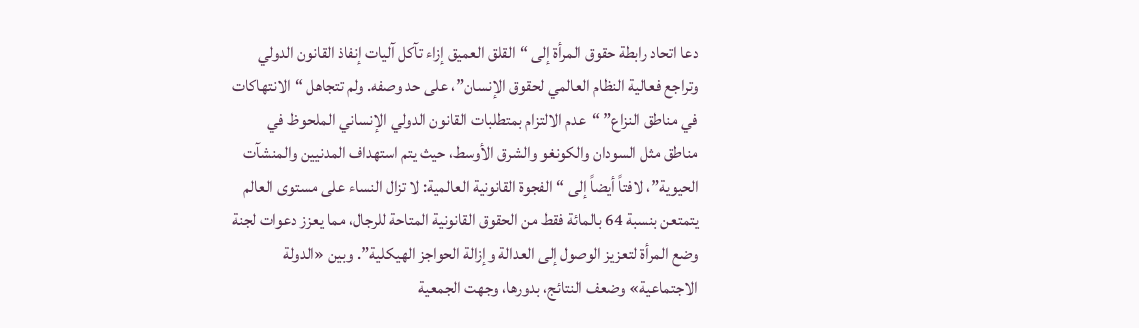دعا اتحاد رابطة حقوق المرأة إلى “القلق العميق إزاء تآكل آليات إنفاذ القانون الدولي وتراجع فعالية النظام العالمي لحقوق الإنسان”، على حد وصفه. ولم تتجاهل “الانتهاكات في مناطق النزاع” “عدم الالتزام بمتطلبات القانون الدولي الإنساني الملحوظ في مناطق مثل السودان والكونغو والشرق الأوسط، حيث يتم استهداف المدنيين والمنشآت الحيوية”، لافتاً أيضاً إلى “الفجوة القانونية العالمية: لا تزال النساء على مستوى العالم يتمتعن بنسبة 64 بالمائة فقط من الحقوق القانونية المتاحة للرجال، مما يعزز دعوات لجنة وضع المرأة لتعزيز الوصول إلى العدالة وإزالة الحواجز الهيكلية”. وبين «الدولة الاجتماعية» وضعف النتائج، بدورها، وجهت الجمعية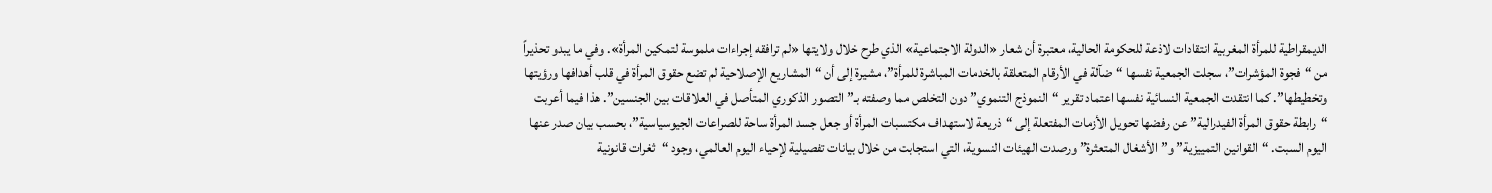الديمقراطية للمرأة المغربية انتقادات لاذعة للحكومة الحالية، معتبرة أن شعار «الدولة الاجتماعية» الذي طرح خلال ولايتها «لم ترافقه إجراءات ملموسة لتمكين المرأة». وفي ما يبدو تحذيراً من “فجوة المؤشرات”، سجلت الجمعية نفسها “ضآلة في الأرقام المتعلقة بالخدمات المباشرة للمرأة”، مشيرة إلى أن “المشاريع الإصلاحية لم تضع حقوق المرأة في قلب أهدافها ورؤيتها وتخطيطها”. كما انتقدت الجمعية النسائية نفسها اعتماد تقرير “النموذج التنموي” دون التخلص مما وصفته بـ”التصور الذكوري المتأصل في العلاقات بين الجنسين”. هذا فيما أعربت “رابطة حقوق المرأة الفيدرالية” عن رفضها تحويل الأزمات المفتعلة إلى “ذريعة لاستهداف مكتسبات المرأة أو جعل جسد المرأة ساحة للصراعات الجيوسياسية”، بحسب بيان صدر عنها اليوم السبت. “القوانين التمييزية” و”الأشغال المتعثرة” ورصدت الهيئات النسوية، التي استجابت من خلال بيانات تفصيلية لإحياء اليوم العالمي، وجود “ثغرات قانونية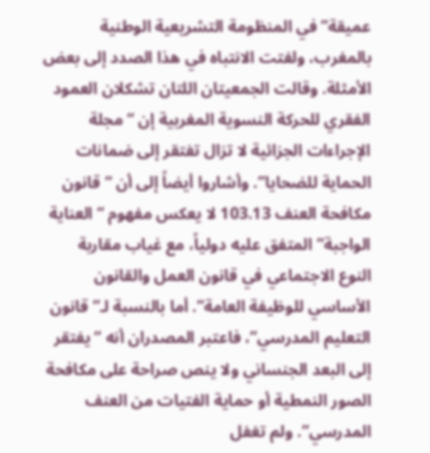عميقة” في المنظومة التشريعية الوطنية بالمغرب، ولفتت الانتباه في هذا الصدد إلى بعض الأمثلة. وقالت الجمعيتان اللتان تشكلان العمود الفقري للحركة النسوية المغربية إن “مجلة الإجراءات الجزائية لا تزال تفتقر إلى ضمانات الحماية للضحايا”. وأشاروا أيضاً إلى أن “قانون مكافحة العنف 103.13 لا يعكس مفهوم “العناية الواجبة” المتفق عليه دولياً، مع غياب مقاربة النوع الاجتماعي في قانون العمل والقانون الأساسي للوظيفة العامة”. أما بالنسبة لـ”قانون التعليم المدرسي”، فاعتبر المصدران أنه “يفتقر إلى البعد الجنساني ولا ينص صراحة على مكافحة الصور النمطية أو حماية الفتيات من العنف المدرسي”. ولم تغفل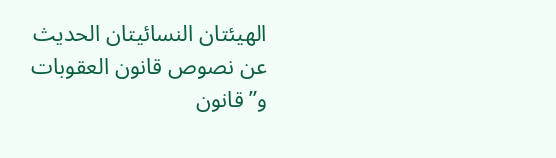الهيئتان النسائيتان الحديث عن نصوص قانون العقوبات و”قانون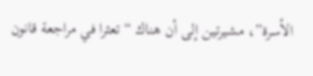الأسرة”، مشيرتين إلى أن هناك “تعثرا في مراجعة قانون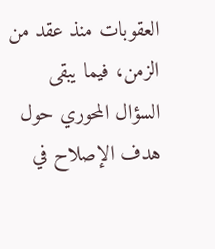العقوبات منذ عقد من الزمن، فيما يبقى السؤال المحوري حول هدف الإصلاح في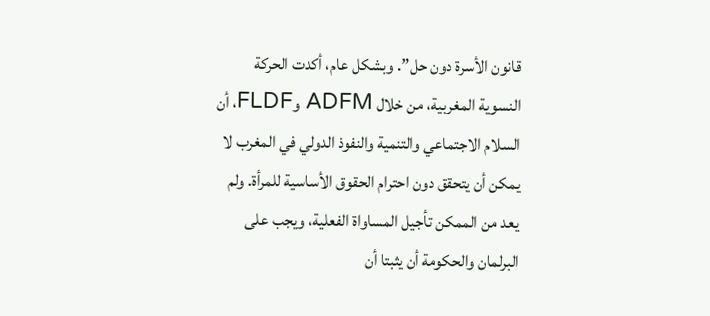قانون الأسرة دون حل”. وبشكل عام، أكدت الحركة النسوية المغربية، من خلال ADFM وFLDF، أن السلام الاجتماعي والتنمية والنفوذ الدولي في المغرب لا يمكن أن يتحقق دون احترام الحقوق الأساسية للمرأة. ولم يعد من الممكن تأجيل المساواة الفعلية، ويجب على البرلمان والحكومة أن يثبتا أن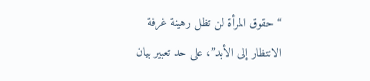“حقوق المرأة لن تظل رهينة غرفة الانتظار إلى الأبد”، على حد تعبير بيان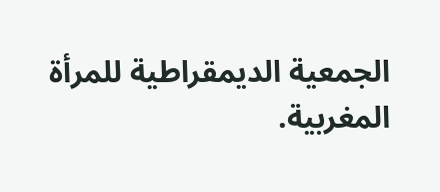الجمعية الديمقراطية للمرأة المغربية.